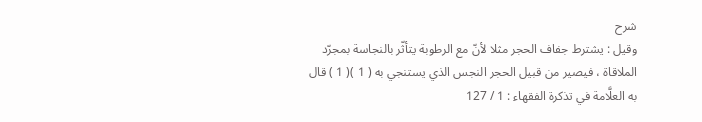شرح
وقيل : يشترط جفاف الحجر مثلا لأنّ مع الرطوبة يتأثّر بالنجاسة بمجرّد الملاقاة ، فيصير من قبيل الحجر النجس الذي يستنجي به ( 1 )( 1 ) قال به العلَّامة في تذكرة الفقهاء : 1 / 127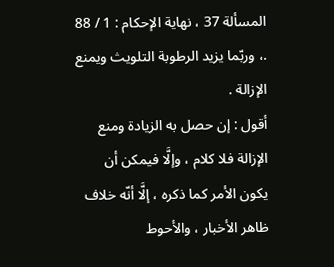المسألة 37 ، نهاية الإحكام : 1 / 88 .، وربّما يزيد الرطوبة التلويث ويمنع الإزالة .
أقول : إن حصل به الزيادة ومنع الإزالة فلا كلام ، وإلَّا فيمكن أن يكون الأمر كما ذكره ، إلَّا أنّه خلاف ظاهر الأخبار ، والأحوط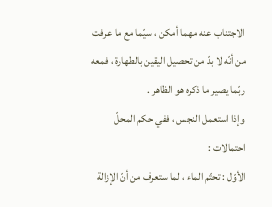الاجتناب عنه مهما أمكن ، سيّما مع ما عرفت من أنّه لا بدّ من تحصيل اليقين بالطهارة ، فمعه ربّما يصير ما ذكره هو الظاهر .
وإذا استعمل النجس ، ففي حكم المحلّ احتمالات :
الأوّل : تحتّم الماء ، لما ستعرف من أنّ الإزالة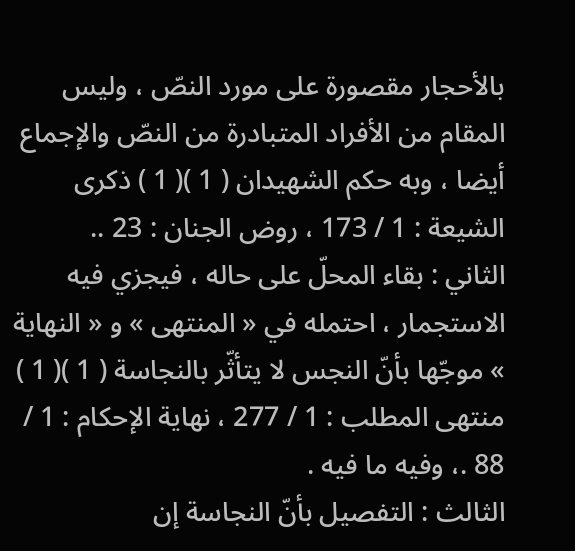بالأحجار مقصورة على مورد النصّ ، وليس المقام من الأفراد المتبادرة من النصّ والإجماع أيضا ، وبه حكم الشهيدان ( 1 )( 1 ) ذكرى الشيعة : 1 / 173 ، روض الجنان : 23 ..
الثاني : بقاء المحلّ على حاله ، فيجزي فيه الاستجمار ، احتمله في « المنتهى » و « النهاية » موجّها بأنّ النجس لا يتأثّر بالنجاسة ( 1 )( 1 ) منتهى المطلب : 1 / 277 ، نهاية الإحكام : 1 / 88 .، وفيه ما فيه .
الثالث : التفصيل بأنّ النجاسة إن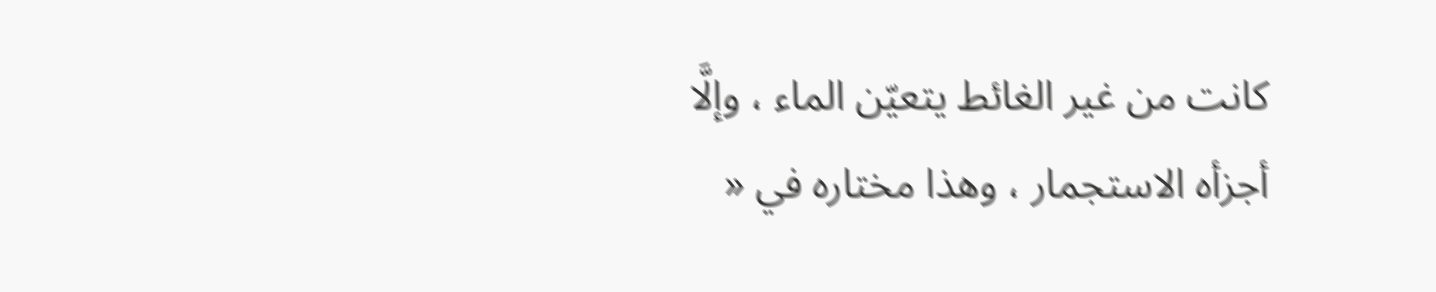كانت من غير الغائط يتعيّن الماء ، وإلَّا أجزأه الاستجمار ، وهذا مختاره في «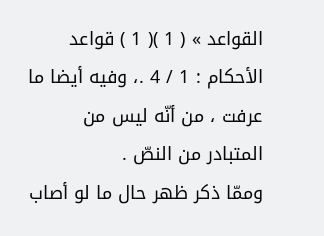القواعد » ( 1 )( 1 ) قواعد الأحكام : 1 / 4 .، وفيه أيضا ما عرفت ، من أنّه ليس من المتبادر من النصّ .
وممّا ذكر ظهر حال ما لو أصاب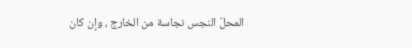المحلّ النجس نجاسة من الخارج ، وإن كان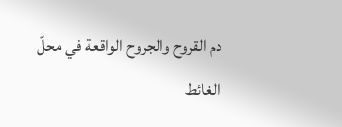دم القروح والجروح الواقعة في محلّ الغائط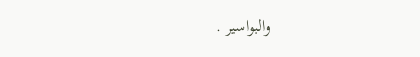والبواسير .